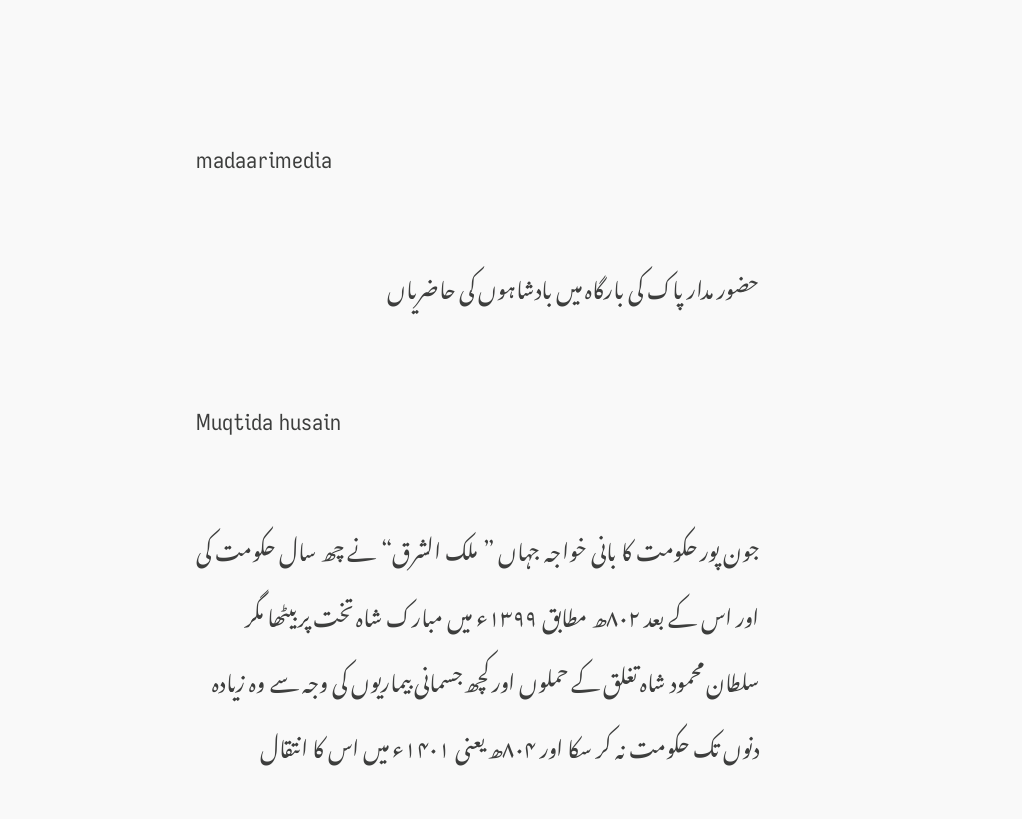madaarimedia

حضور مدار پاک کی بارگاہ میں بادشاہوں کی حاضریاں

Muqtida husain

جون پور حکومت کا بانی خواجہ جہاں ”ملک الشرق“ نے چھ سال حکومت کی اور اس کے بعد ۸۰۲ھ مطابق ۱۳۹۹ء میں مبارک شاہ تخت پر بیٹھا مگر سلطان محمود شاہ تغلق کے حملوں اور کچھ جسمانی بیماریوں کی وجہ سے وہ زیادہ دنوں تک حکومت نہ کر سکا اور ۸۰۴ھ یعنی ۱۴۰۱ء میں اس کا انتقال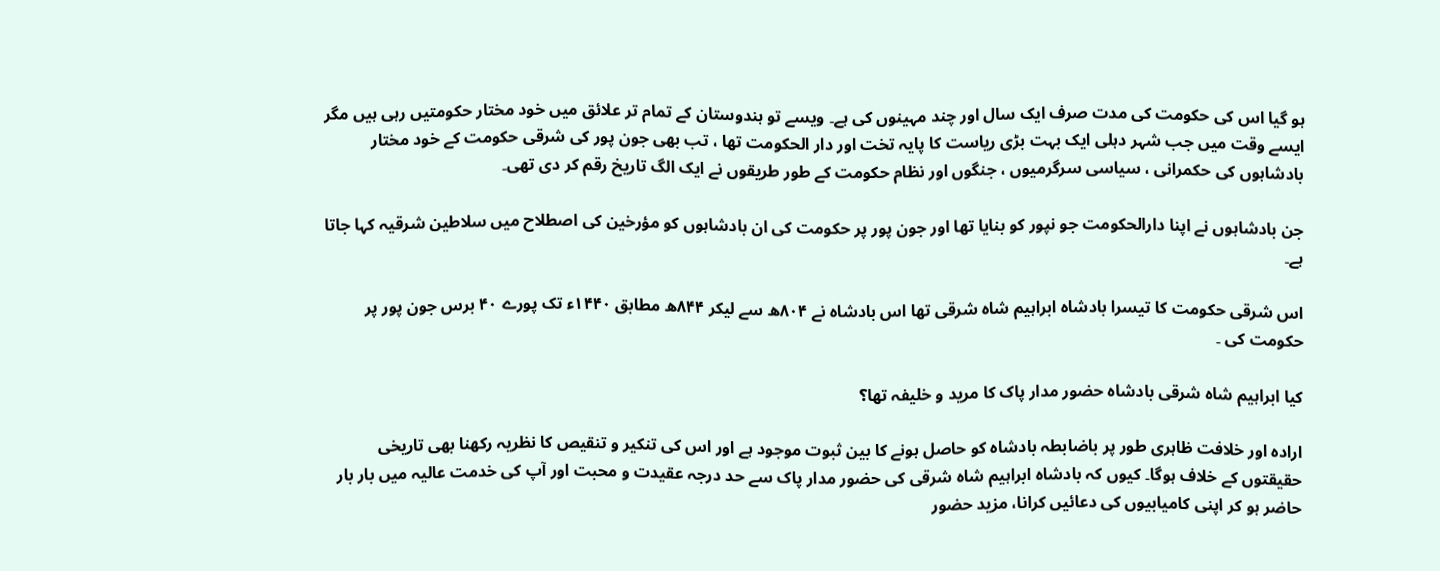ہو گیا اس کی حکومت کی مدت صرف ایک سال اور چند مہینوں کی ہے۔ ویسے تو ہندوستان کے تمام تر علائق میں خود مختار حکومتیں رہی ہیں مگر ایسے وقت میں جب شہر دہلی ایک بہت بڑی ریاست کا پایہ تخت اور دار الحکومت تھا ، تب بھی جون پور کی شرقی حکومت کے خود مختار بادشاہوں کی حکمرانی ، سیاسی سرگرمیوں ، جنگوں اور نظام حکومت کے طور طریقوں نے ایک الگ تاریخ رقم کر دی تھی۔

جن بادشاہوں نے اپنا دارالحکومت جو نپور کو بنایا تھا اور جون پور پر حکومت کی ان بادشاہوں کو مؤرخین کی اصطلاح میں سلاطین شرقیہ کہا جاتا ہے۔

اس شرقی حکومت کا تیسرا بادشاہ ابراہیم شاہ شرقی تھا اس بادشاہ نے ۸۰۴ھ سے لیکر ۸۴۴ھ مطابق ۱۴۴۰ء تک پورے ۴۰ برس جون پور پر حکومت کی ۔

کیا ابراہیم شاہ شرقی بادشاہ حضور مدار پاک کا مرید و خلیفہ تھا؟

ارادہ اور خلافت ظاہری طور پر باضابطہ بادشاہ کو حاصل ہونے کا بین ثبوت موجود ہے اور اس کی تنکیر و تنقیص کا نظریہ رکھنا بھی تاریخی حقیقتوں کے خلاف ہوگا۔ کیوں کہ بادشاہ ابراہیم شاہ شرقی کی حضور مدار پاک سے حد درجہ عقیدت و محبت اور آپ کی خدمت عالیہ میں بار بار حاضر ہو کر اپنی کامیابیوں کی دعائیں کرانا، مزید حضور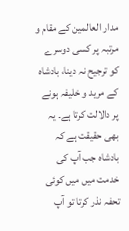مدار العالمین کے مقام و مرتبہ پر کسی دوسرے کو ترجیح نہ دینا، بادشاہ کے مرید و خلیفہ ہونے پر دالالت کرتا ہے۔ یہ بھی حقیقت ہے کہ بادشاہ جب آپ کی خدمت میں میں کوئی تحفہ نذر کرتا تو آپ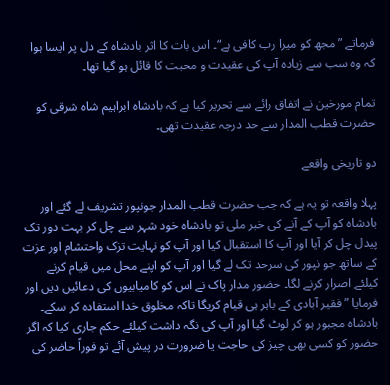فرماتے ”مجھ کو میرا رب کافی ہے“۔ اس بات کا اثر بادشاہ کے دل پر ایسا ہوا کہ وہ سب سے زیادہ آپ کی عقیدت و محبت کا قائل ہو گیا تھا۔

تمام مورخین نے اتفاق رائے سے تحریر کیا ہے کہ بادشاہ ابراہیم شاہ شرقی کو حضرت قطب المدار سے حد درجہ عقیدت تھی۔

دو تاریخی واقعے

پہلا واقعہ تو یہ ہے کہ جب حضرت قطب المدار جونپور تشریف لے گئے اور بادشاہ کو آپ کے آنے کی خبر ملی تو بادشاہ خود شہر سے چل کر بہت دور تک پیدل چل کر آیا اور آپ کا استقبال کیا اور آپ کو نہایت تزک واحتشام اور عزت کے ساتھ جو نپور کی سرحد تک لے گیا اور آپ کو اپنے محل میں قیام کرنے کیلئے اصرار کرنے لگا۔ حضور مدار پاک نے اس کو کامیابیوں کی دعائیں دیں اور فرمایا ”فقیر آبادی کے باہر ہی قیام کریگا تاکہ مخلوق خدا استفادہ کر سکے۔ بادشاہ مجبور ہو کر لوٹ گیا اور آپ کی نگہ داشت کیلئے حکم جاری کیا کہ اگر حضور کو کسی بھی چیز کی حاجت یا ضرورت در پیش آئے تو فوراً حاضر کی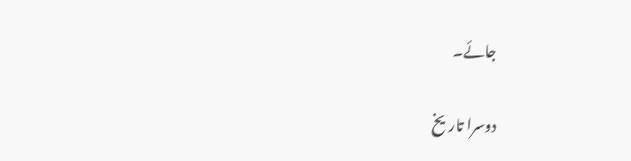جائے۔

دوسرا تاریخ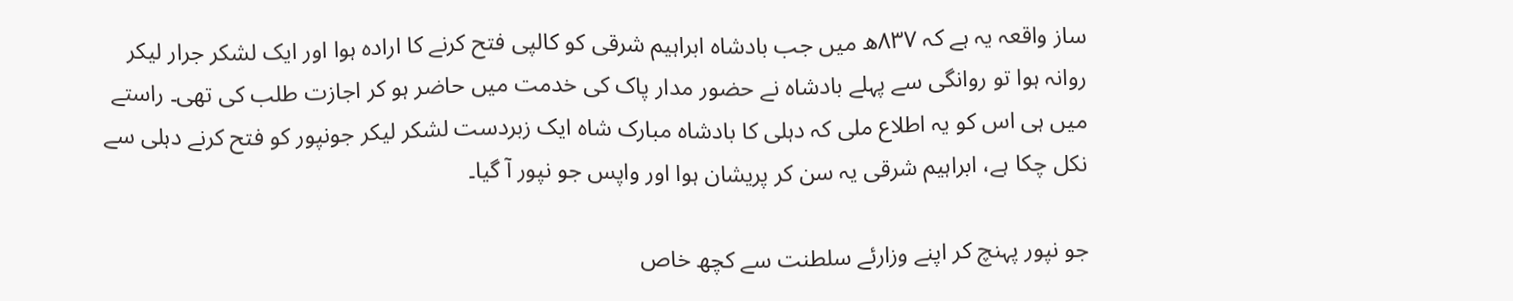ساز واقعہ یہ ہے کہ ۸۳۷ھ میں جب بادشاہ ابراہیم شرقی کو کالپی فتح کرنے کا ارادہ ہوا اور ایک لشکر جرار لیکر روانہ ہوا تو روانگی سے پہلے بادشاہ نے حضور مدار پاک کی خدمت میں حاضر ہو کر اجازت طلب کی تھی۔ راستے میں ہی اس کو یہ اطلاع ملی کہ دہلی کا بادشاہ مبارک شاہ ایک زبردست لشکر لیکر جونپور کو فتح کرنے دہلی سے نکل چکا ہے، ابراہیم شرقی یہ سن کر پریشان ہوا اور واپس جو نپور آ گیا۔

جو نپور پہنچ کر اپنے وزارئے سلطنت سے کچھ خاص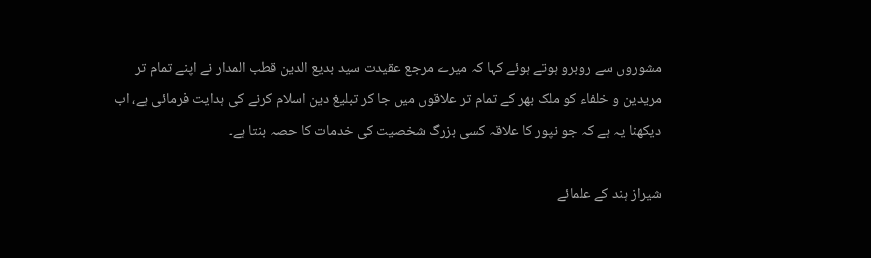مشوروں سے روبرو ہوتے ہوئے کہا کہ میرے مرجع عقیدت سید بدیع الدین قطب المدار نے اپنے تمام تر مریدین و خلفاء کو ملک بھر کے تمام تر علاقوں میں جا کر تبلیغ دین اسلام کرنے کی ہدایت فرمائی ہے، اب دیکھنا یہ ہے کہ جو نپور کا علاقہ کسی بزرگ شخصیت کی خدمات کا حصہ بنتا ہے۔

شیراز ہند کے علمائے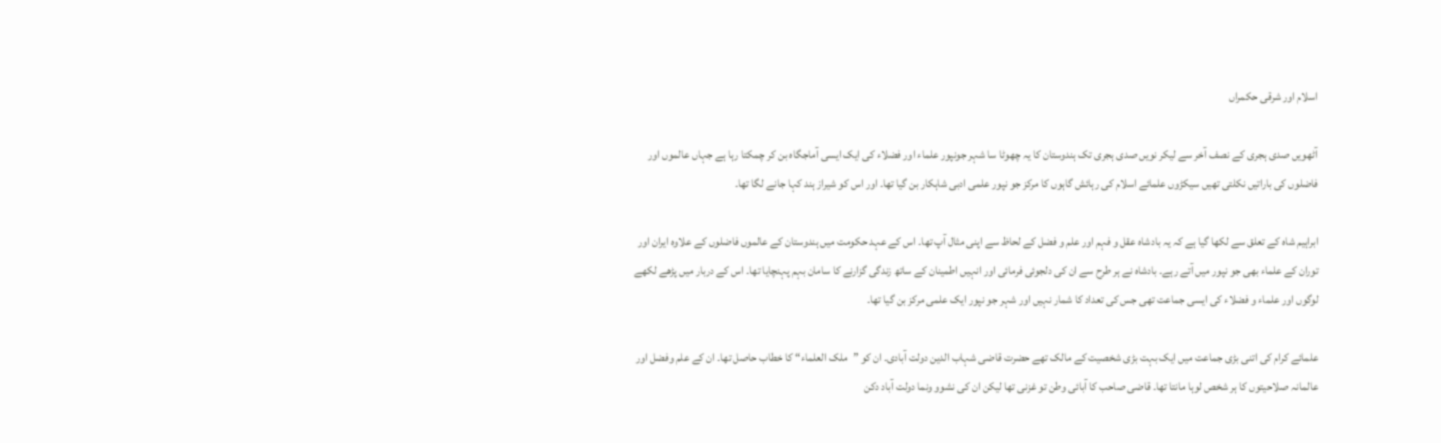اسلام اور شرقی حکمراں

آٹھویں صدی ہجری کے نصف آخر سے لیکر نویں صدی ہجری تک ہندوستان کا یہ چھوٹا سا شہر جونپور علماء اور فضلاء کی ایک ایسی آماجگاہ بن کر چمکتا رہا ہے جہاں عالموں اور فاضلوں کی باراتیں نکلتی تھیں سیکڑوں علمائے اسلام کی رہائش گاہوں کا مرکز جو نپور علمی ادبی شاہکار بن گیا تھا۔ اور اس کو شیراز ہند کہا جانے لگا تھا۔

ابراہیم شاہ کے تعلق سے لکھا گیا ہے کہ یہ بادشاہ عقل و فہم اور علم و فضل کے لحاظ سے اپنی مثال آپ تھا۔ اس کے عہد حکومت میں ہندوستان کے عالموں فاضلوں کے علاوہ ایران اور توران کے علماء بھی جو نپور میں آتے رہے۔ بادشاہ نے ہر طرح سے ان کی دلجوئی فرمائی اور انہیں اطمینان کے ساتھ زندگی گزارنے کا سامان بہم پہنچایا تھا۔ اس کے دربار میں پڑھے لکھے لوگوں اور علماء و فضلاء کی ایسی جماعت تھی جس کی تعداد کا شمار نہیں اور شہر جو نپور ایک علمی مرکز بن گیا تھا۔

علمائے کرام کی اتنی بڑی جماعت میں ایک بہت بڑی شخصیت کے مالک تھے حضرت قاضی شہاب الدین دولت آبادی۔ ان کو ”ملک العلماء“ کا خطاب حاصل تھا۔ ان کے علم وفضل اور عالمانہ صلاحیتوں کا ہر شخص لوہا مانتا تھا۔ قاضی صاحب کا آبائی وطن تو غزنی تھا لیکن ان کی نشوو ونما دولت آباد دکن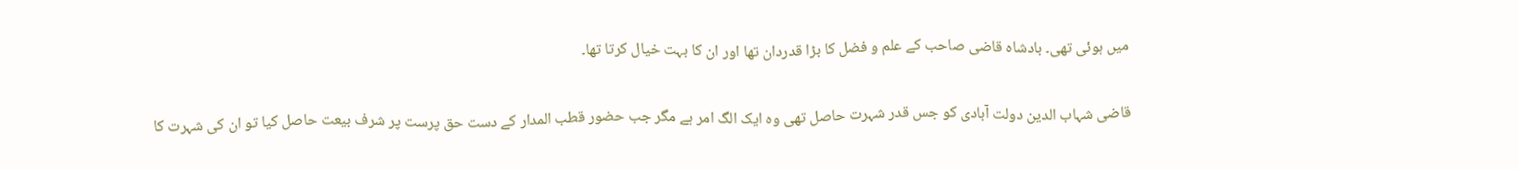میں ہوئی تھی۔ بادشاہ قاضی صاحب کے علم و فضل کا بڑا قدردان تھا اور ان کا بہت خیال کرتا تھا۔

قاضی شہاب الدین دولت آبادی کو جس قدر شہرت حاصل تھی وہ ایک الگ امر ہے مگر جب حضور قطب المدار کے دست حق پرست پر شرف بیعت حاصل کیا تو ان کی شہرت کا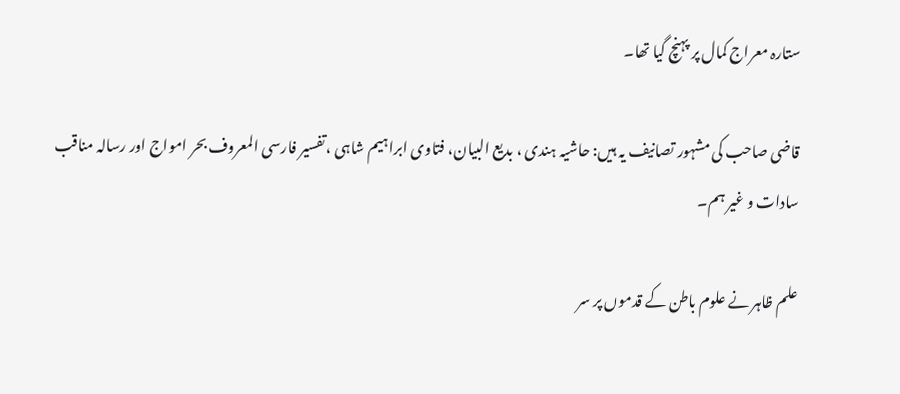ستارہ معراج کمال پر پہنچ گیا تھا۔

قاضی صاحب کی مشہور تصانیف یہ ہیں: حاشیہ ہندی ، بدیع البیان، فتاوی ابراہیم شاہی ،تفسیر فارسی المعروف بحر امواج اور رسالہ مناقب سادات و غیر ہم۔

علم ظاہر نے علوم باطن کے قدموں پر سر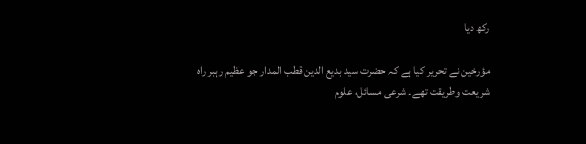رکھ دیا

مؤرخین نے تحریر کیا ہے کہ حضرت سید بدیع الدین قطب المدار جو عظیم رہبر راہ شریعت وطریقت تھے۔ شرعی مسائل، علوم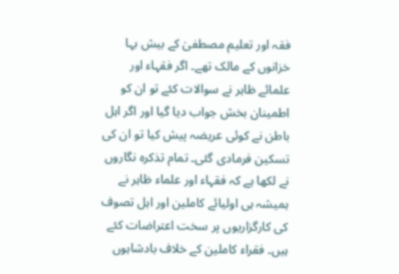فقہ اور تعلیم مصطفیٰ کے بیش بہا خزانوں کے مالک تھے۔ اگر فقہاء اور علمائے ظاہر نے سوالات کئے تو ان کو اطمینان بخش جواب دیا گیا اور اگر اہل باطن نے کوئی عریضہ پیش کیا تو ان کی تسکین فرمادی گئی۔ تمام تذکرہ نگاروں نے لکھا ہے کہ فقہاء اور علماء ظاہر نے ہمیشہ ہی اولیائے کاملین اور اہل تصوف کی کارگزاریوں پر سخت اعتراضات کئے ہیں۔ فقراء کاملین کے خلاف بادشاہوں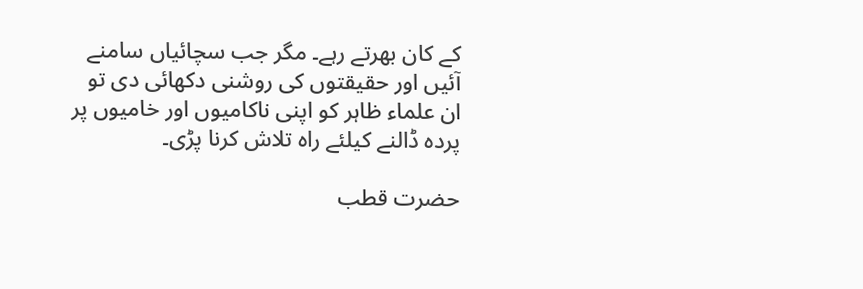کے کان بھرتے رہے۔ مگر جب سچائیاں سامنے آئیں اور حقیقتوں کی روشنی دکھائی دی تو ان علماء ظاہر کو اپنی ناکامیوں اور خامیوں پر پردہ ڈالنے کیلئے راہ تلاش کرنا پڑی۔

حضرت قطب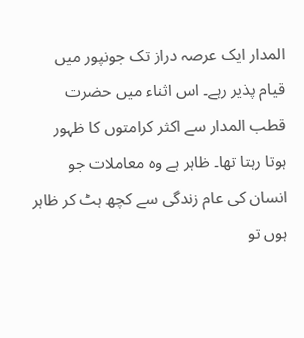المدار ایک عرصہ دراز تک جونپور میں قیام پذیر رہے۔ اس اثناء میں حضرت قطب المدار سے اکثر کرامتوں کا ظہور ہوتا رہتا تھا۔ ظاہر ہے وہ معاملات جو انسان کی عام زندگی سے کچھ ہٹ کر ظاہر ہوں تو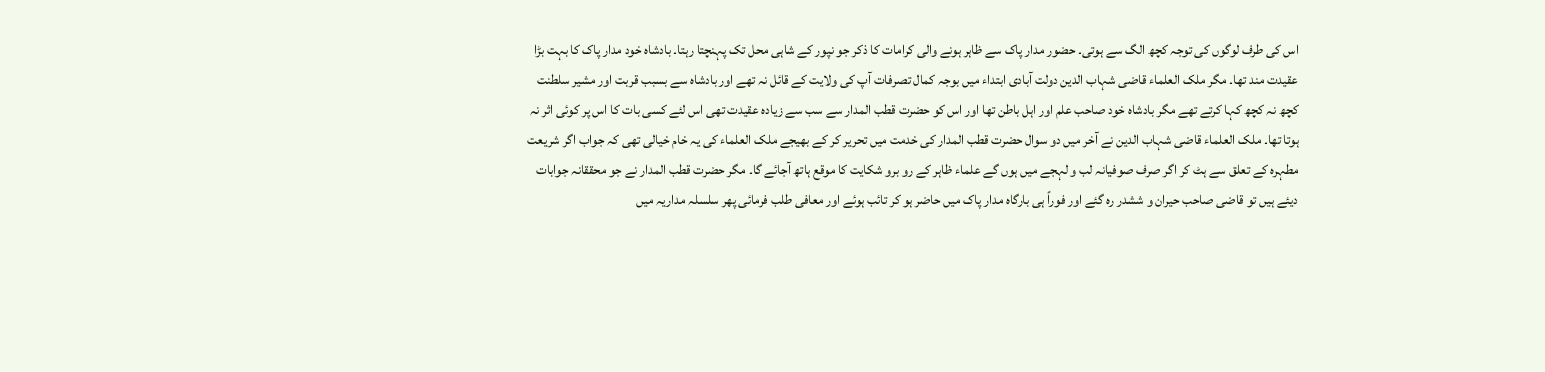اس کی طرف لوگوں کی توجہ کچھ الگ سے ہوتی۔ حضور مدار پاک سے ظاہر ہونے والی کرامات کا ذکر جو نپور کے شاہی محل تک پہنچتا رہتا۔ بادشاہ خود مدار پاک کا بہت بڑا عقیدت مند تھا۔ مگر ملک العلماء قاضی شہاب الدین دولت آبادی ابتداء میں بوجہ کمال تصرفات آپ کی ولایت کے قائل نہ تھے اور بادشاہ سے بسبب قربت اور مشیر سلطنت کچھ نہ کچھ کہا کرتے تھے مگر بادشاہ خود صاحب علم اور اہل باطن تھا اور اس کو حضرت قطب المدار سے سب سے زیادہ عقیدت تھی اس لئے کسی بات کا اس پر کوئی اثر نہ ہوتا تھا۔ ملک العلماء قاضی شہاب الدین نے آخر میں دو سوال حضرت قطب المدار کی خدمت میں تحریر کر کے بھیجے ملک العلماء کی یہ خام خیالی تھی کہ جواب اگر شریعت مطہرہ کے تعلق سے ہٹ کر اگر صرف صوفیانہ لب و لہجے میں ہوں گے علماء ظاہر کے رو برو شکایت کا موقع ہاتھ آجائے گا۔ مگر حضرت قطب المدار نے جو محققانہ جوابات دیئے ہیں تو قاضی صاحب حیران و ششدر رہ گئے اور فوراً ہی بارگاہ مدار پاک میں حاضر ہو کر تائب ہوئے اور معافی طلب فرمائی پھر سلسلہ مداریہ میں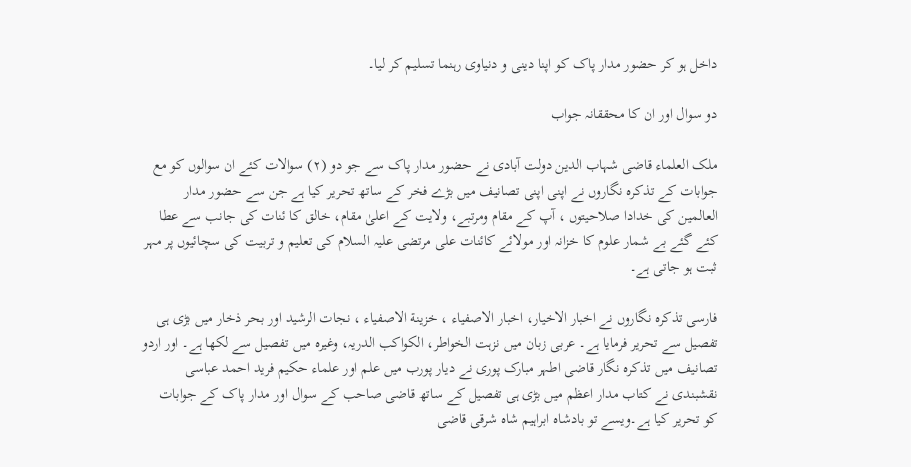داخل ہو کر حضور مدار پاک کو اپنا دینی و دنیاوی رہنما تسلیم کر لیا۔

دو سوال اور ان کا محققانہ جواب

ملک العلماء قاضی شہاب الدین دولت آبادی نے حضور مدار پاک سے جو دو (۲) سوالات کئے ان سوالوں کو مع جوابات کے تذکرہ نگاروں نے اپنی اپنی تصانیف میں بڑے فخر کے ساتھ تحریر کیا ہے جن سے حضور مدار العالمین کی خدادا صلاحیتوں ، آپ کے مقام ومرتبے، ولایت کے اعلیٰ مقام، خالق کا ئنات کی جانب سے عطا کئے گئے بے شمار علوم کا خزانہ اور مولائے کائنات علی مرتضی علیہ السلام کی تعلیم و تربیت کی سچائیوں پر مہر ثبت ہو جاتی ہے۔

فارسی تذکرہ نگاروں نے اخبار الاخیار، اخبار الاصفياء ، خزينة الاصفياء ، نجات الرشید اور بحر ذخار میں بڑی ہی تفصیل سے تحریر فرمایا ہے۔ عربی زبان میں نزہت الخواطر، الكواكب الدریہ، وغیرہ میں تفصیل سے لکھا ہے۔ اور اردو تصانیف میں تذکرہ نگار قاضی اطہر مبارک پوری نے دیار پورب میں علم اور علماء حکیم فرید احمد عباسی نقشبندی نے کتاب مدار اعظم میں بڑی ہی تفصیل کے ساتھ قاضی صاحب کے سوال اور مدار پاک کے جوابات کو تحریر کیا ہے۔ویسے تو بادشاہ ابراہیم شاہ شرقی قاضی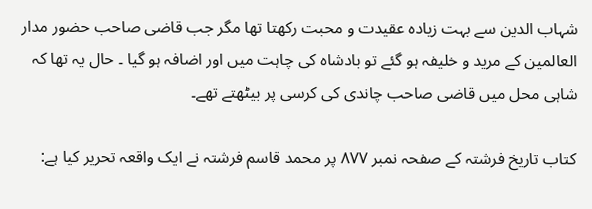شہاب الدین سے بہت زیادہ عقیدت و محبت رکھتا تھا مگر جب قاضی صاحب حضور مدار العالمین کے مرید و خلیفہ ہو گئے تو بادشاہ کی چاہت میں اور اضافہ ہو گیا ۔ حال یہ تھا کہ شاہی محل میں قاضی صاحب چاندی کی کرسی پر بیٹھتے تھے۔

کتاب تاریخ فرشتہ کے صفحہ نمبر ۸۷۷ پر محمد قاسم فرشتہ نے ایک واقعہ تحریر کیا ہے: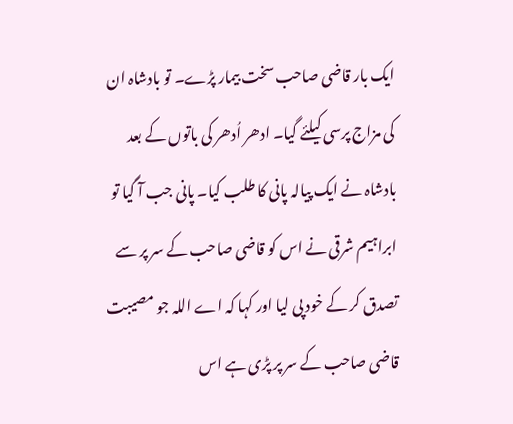ایک بار قاضی صاحب سخت بیمار پڑے۔ تو بادشاہ ان کی مزاج پرسی کیلئے گیا۔ ادھر اُدھر کی باتوں کے بعد بادشاہ نے ایک پیالہ پانی کا طلب کیا۔ پانی جب آ گیا تو ابراہیم شرقی نے اس کو قاضی صاحب کے سر پر سے تصدق کر کے خود پی لیا اور کہا کہ اے اللہ جو مصیبت قاضی صاحب کے سر پر پڑی ہے اس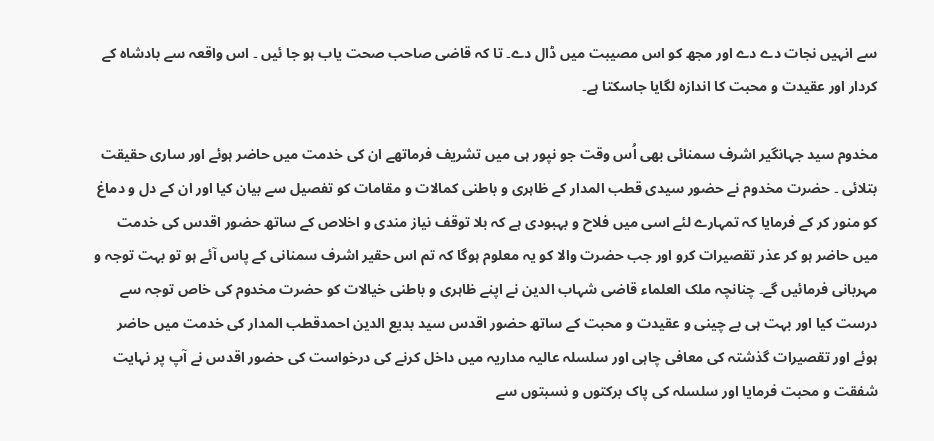سے انہیں نجات دے دے اور مجھ کو اس مصیبت میں ڈال دے۔ تا کہ قاضی صاحب صحت یاب ہو جا ئیں ۔ اس واقعہ سے بادشاہ کے کردار اور عقیدت و محبت کا اندازہ لگایا جاسکتا ہے۔

مخدوم سید جہانگیر اشرف سمنائی بھی اُس وقت جو نپور ہی میں تشریف فرماتھے ان کی خدمت میں حاضر ہوئے اور ساری حقیقت بتلائی ۔ حضرت مخدوم نے حضور سیدی قطب المدار کے ظاہری و باطنی کمالات و مقامات کو تفصیل سے بیان کیا اور ان کے دل و دماغ کو منور کر کے فرمایا کہ تمہارے لئے اسی میں فلاح و بہبودی ہے کہ بلا توقف نیاز مندی و اخلاص کے ساتھ حضور اقدس کی خدمت میں حاضر ہو کر عذر تقصیرات کرو اور جب حضرت والا کو یہ معلوم ہوگا کہ تم اس حقیر اشرف سمنانی کے پاس آئے ہو تو بہت توجہ و مہربانی فرمائیں گے۔ چنانچہ ملک العلماء قاضی شہاب الدین نے اپنے ظاہری و باطنی خیالات کو حضرت مخدوم کی خاص توجہ سے درست کیا اور بہت ہی بے چینی و عقیدت و محبت کے ساتھ حضور اقدس سید بدیع الدین احمدقطب المدار کی خدمت میں حاضر ہوئے اور تقصیرات گذشتہ کی معافی چاہی اور سلسلہ عالیہ مداریہ میں داخل کرنے کی درخواست کی حضور اقدس نے آپ پر نہایت شفقت و محبت فرمایا اور سلسلہ کی پاک برکتوں و نسبتوں سے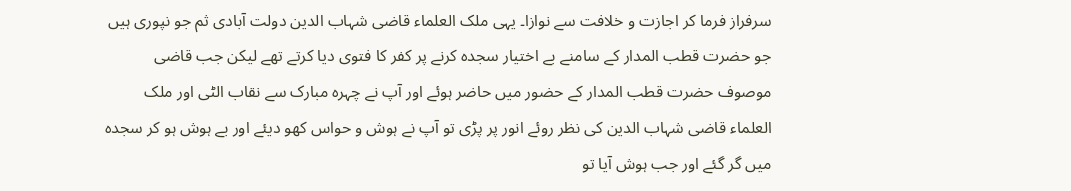سرفراز فرما کر اجازت و خلافت سے نوازا۔ یہی ملک العلماء قاضی شہاب الدین دولت آبادی ثم جو نپوری ہیں جو حضرت قطب المدار کے سامنے بے اختیار سجدہ کرنے پر کفر کا فتوی دیا کرتے تھے لیکن جب قاضی موصوف حضرت قطب المدار کے حضور میں حاضر ہوئے اور آپ نے چہرہ مبارک سے نقاب الٹی اور ملک العلماء قاضی شہاب الدین کی نظر روئے انور پر پڑی تو آپ نے ہوش و حواس کھو دیئے اور بے ہوش ہو کر سجدہ میں گر گئے اور جب ہوش آیا تو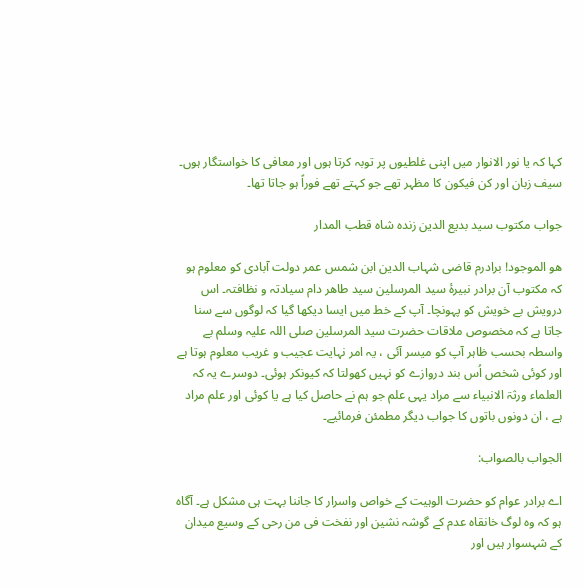کہا کہ یا نور الانوار میں اپنی غلطیوں پر توبہ کرتا ہوں اور معافی کا خواستگار ہوں۔ سیف زبان اور کن فیکون کا مظہر تھے جو کہتے تھے فوراً ہو جاتا تھا۔

جواب مکتوب سید بدیع الدین زنده شاه قطب المدار

هو الموجود! برادرم قاضی شہاب الدین ابن شمس عمر دولت آبادی کو معلوم ہو کہ مکتوب آن برادر نبیرۂ سید المرسلین سید طاهر دام سیادتہ و نظافتہ۔ اس درویش بے خویش کو پہونچا۔ آپ کے خط میں ایسا دیکھا گیا کہ لوگوں سے سنا جاتا ہے کہ مخصوص ملاقات حضرت سید المرسلین صلی اللہ علیہ وسلم بے واسطہ بحسب ظاہر آپ کو میسر آئی ، یہ امر نہایت عجیب و غریب معلوم ہوتا ہے اور کوئی شخص اُس بند دروازے کو نہیں کھولتا کہ کیونکر ہوئی۔ دوسرے یہ کہ العلماء ورثۃ الانبیاء سے مراد یہی علم جو ہم نے حاصل کیا ہے یا کوئی اور علم مراد ہے ، ان دونوں باتوں کا جواب دیگر مطمئن فرمائیے۔

الجواب بالصواب:

اے برادر عوام کو حضرت الوہیت کے خواص واسرار کا جاننا بہت ہی مشکل ہے۔ آگاہ ہو کہ وہ لوگ خانقاہ عدم کے گوشہ نشین اور نفخت فی من رحی کے وسیع میدان کے شہسوار ہیں اور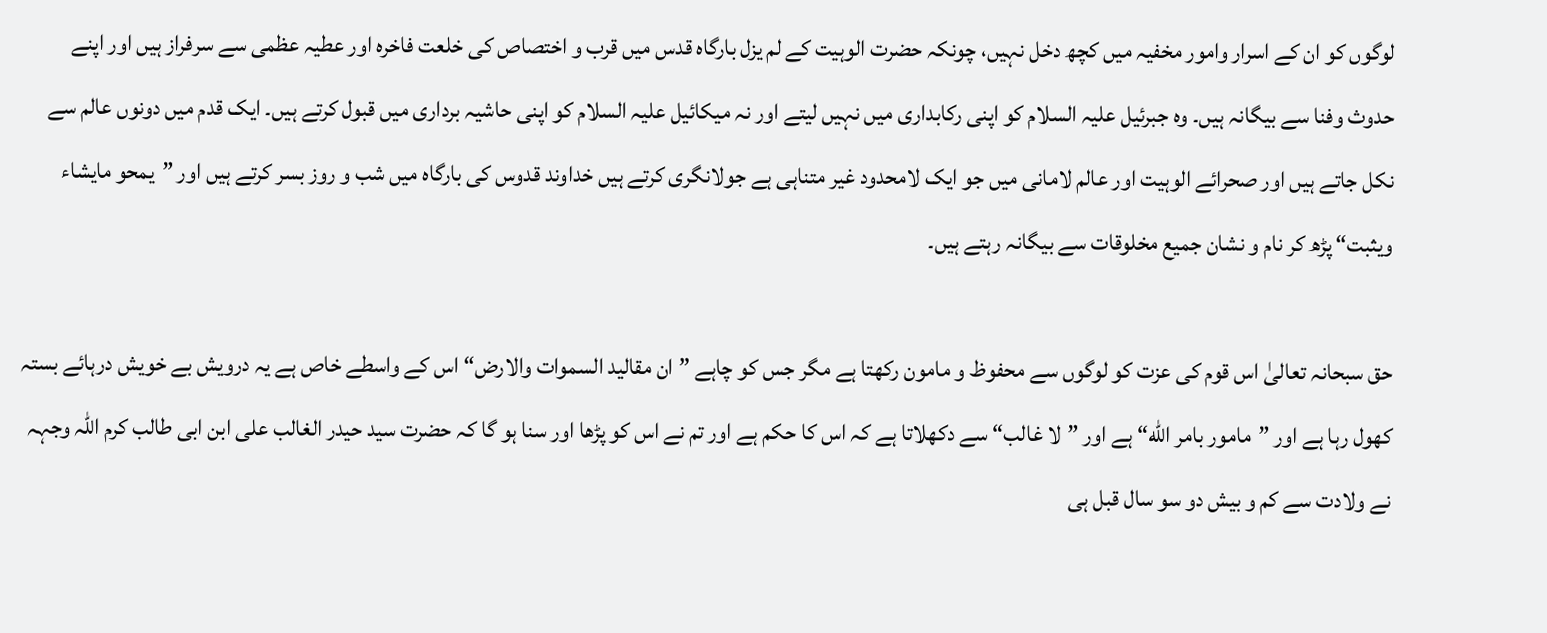لوگوں کو ان کے اسرار وامور مخفیہ میں کچھ دخل نہیں، چونکہ حضرت الوہیت کے لم یزل بارگاہ قدس میں قرب و اختصاص کی خلعت فاخرہ اور عطیہ عظمی سے سرفراز ہیں اور اپنے حدوث وفنا سے بیگانہ ہیں۔ وہ جبرئیل علیہ السلام کو اپنی رکابداری میں نہیں لیتے اور نہ میکائیل علیہ السلام کو اپنی حاشیہ برداری میں قبول کرتے ہیں۔ ایک قدم میں دونوں عالم سے نکل جاتے ہیں اور صحرائے الوہیت اور عالم لامانی میں جو ایک لامحدود غیر متناہی ہے جولانگری کرتے ہیں خداوند قدوس کی بارگاہ میں شب و روز بسر کرتے ہیں اور ”یمحو مايشاء ويثبت“ پڑھ کر نام و نشان جمیع مخلوقات سے بیگانہ رہتے ہیں۔

حق سبحانہ تعالیٰ اس قوم کی عزت کو لوگوں سے محفوظ و مامون رکھتا ہے مگر جس کو چاہے ”ان مقاليد السموات والارض“ اس کے واسطے خاص ہے یہ درویش بے خویش درہائے بستہ کھول رہا ہے اور ”مامور بامر الله“ ہے اور ”لا غالب“ سے دکھلاتا ہے کہ اس کا حکم ہے اور تم نے اس کو پڑھا اور سنا ہو گا کہ حضرت سید حیدر الغالب علی ابن ابی طالب کرم اللہ وجہہ نے ولادت سے کم و بیش دو سو سال قبل ہی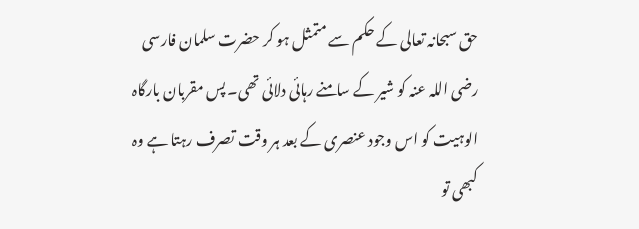حق سبحانہ تعالی کے حکم سے متمثل ہو کر حضرت سلمان فارسی رضی اللہ عنہ کو شیر کے سامنے رہائی دلائی تھی۔ پس مقربان بارگاہ الوہیت کو اس وجود عنصری کے بعد ہر وقت تصرف رہتا ہے وہ کبھی تو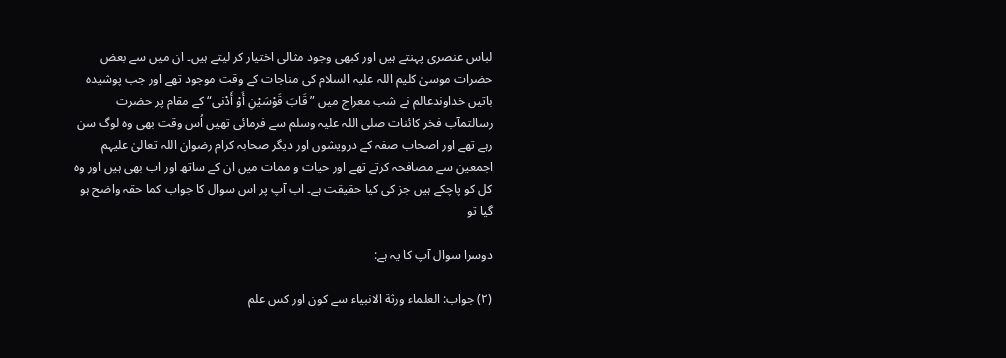لباس عنصری پہنتے ہیں اور کبھی وجود مثالی اختیار کر لیتے ہیں۔ ان میں سے بعض حضرات موسیٰ کلیم اللہ علیہ السلام کی مناجات کے وقت موجود تھے اور جب پوشیدہ باتیں خداوندعالم نے شب معراج میں ”قَابَ قَوْسَيْنِ أَوْ أَدْنی“ کے مقام پر حضرت رسالتمآب فخر کائنات صلی اللہ علیہ وسلم سے فرمائی تھیں اُس وقت بھی وہ لوگ سن رہے تھے اور اصحاب صفہ کے درویشوں اور دیگر صحابہ کرام رضوان اللہ تعالیٰ علیہم اجمعین سے مصافحہ کرتے تھے اور حیات و ممات میں ان کے ساتھ اور اب بھی ہیں اور وہ کل کو پاچکے ہیں جز کی کیا حقیقت ہے۔ اب آپ پر اس سوال کا جواب کما حقہ واضح ہو گیا تو

دوسرا سوال آپ کا یہ ہے:

(۲) جواب: العلماء ورثة الانبياء سے کون اور کس علم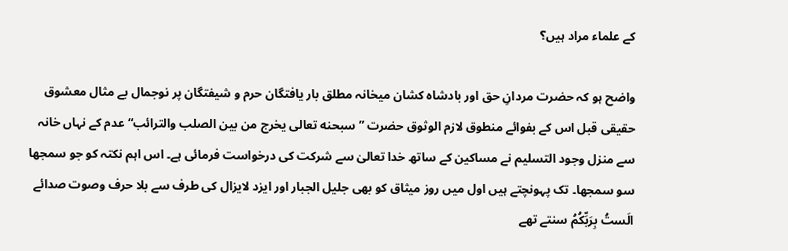کے علماء مراد ہیں؟

واضح ہو کہ حضرت مردانِ حق اور بادشاہ کشان میخانہ مطلق بار یافتگان حرم و شیفتگان پر نوجمال بے مثال معشوق حقیقی قبل اس کے بفوائے منطوق لازم الوثوق حضرت ”سبحنه تعالى يخرج من بين الصلب والترائب“ عدم کے نہاں خانہ سے منزل وجود التسلیم نے مساکین کے ساتھ خدا تعالیٰ سے شرکت کی درخواست فرمائی ہے۔ اس اہم نکتہ کو جو سمجھا سو سمجھا۔ تک پہونچتے ہیں اول میں روز میثاق کو بھی جلیل الجبار اور ایزد لایزال کی طرف سے بلا حرف وصوت صدائے الَستُ بِرَبِّكُمُ سنتے تھے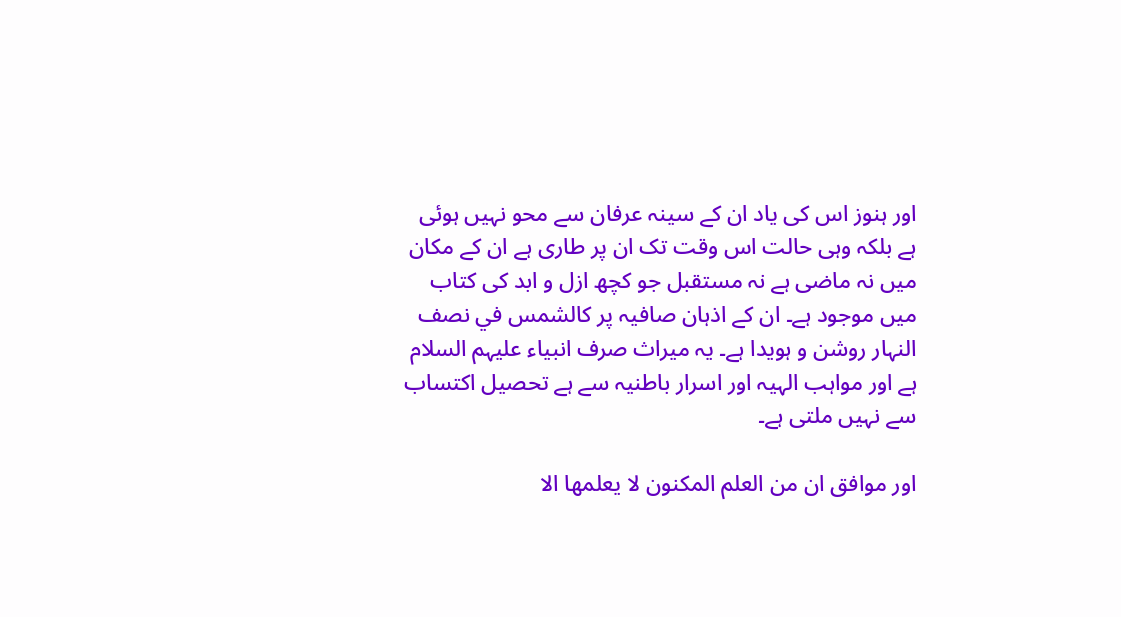اور ہنوز اس کی یاد ان کے سینہ عرفان سے محو نہیں ہوئی ہے بلکہ وہی حالت اس وقت تک ان پر طاری ہے ان کے مکان میں نہ ماضی ہے نہ مستقبل جو کچھ ازل و ابد کی کتاب میں موجود ہے۔ ان کے اذہان صافیہ پر کالشمس في نصف النہار روشن و ہویدا ہے۔ یہ میراث صرف انبیاء علیہم السلام ہے اور مواہب الہیہ اور اسرار باطنیہ سے ہے تحصیل اکتساب سے نہیں ملتی ہے۔

اور موافق ان من العلم المكنون لا يعلمها الا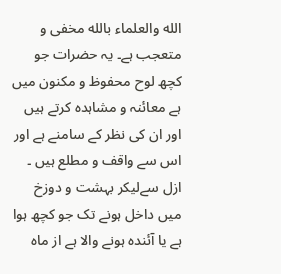الله والعلماء بالله مخفی و متعجب ہے۔ یہ حضرات جو کچھ لوح محفوظ و مکنون میں ہے معائنہ و مشاہدہ کرتے ہیں اور ان کی نظر کے سامنے ہے اور اس سے واقف و مطلع ہیں ۔ ازل سےلیکر بہشت و دوزخ میں داخل ہونے تک جو کچھ ہوا ہے یا آئندہ ہونے والا ہے از ماہ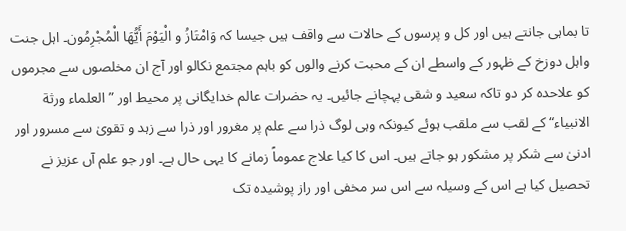تا بماہی جانتے ہیں اور کل و پرسوں کے حالات سے واقف ہیں جیسا کہ وَامْتَازُ و الْيَوْمَ أَيُّهَا الْمُجْرِمُون۔ اہل جنت واہل دوزخ کے ظہور کے واسطے ان کے محبت کرنے والوں کو باہم مجتمع نکالو اور آج ان مخلصوں سے مجرموں کو علاحدہ کر دو تاکہ سعید و شقی پہچانے جائیں۔ یہ حضرات عالم خدایگانی پر محیط اور ”العلماء ورثة الانبیاء“ کے لقب سے ملقب ہوئے کیونکہ وہی لوگ ذرا سے علم پر مغرور اور ذرا سے زہد و تقویٰ سے مسرور اور ادنیٰ سے شکر پر مشکور ہو جاتے ہیں۔ اس کا کیا علاج عموماً زمانے کا یہی حال ہے۔ اور جو علم آں عزیز نے تحصیل کیا ہے اس کے وسیلہ سے اس سر مخفی اور راز پوشیدہ تک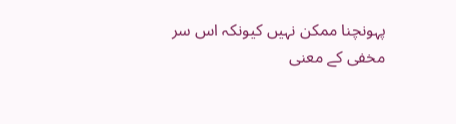پہونچنا ممکن نہیں کیونکہ اس سر مخفی کے معنی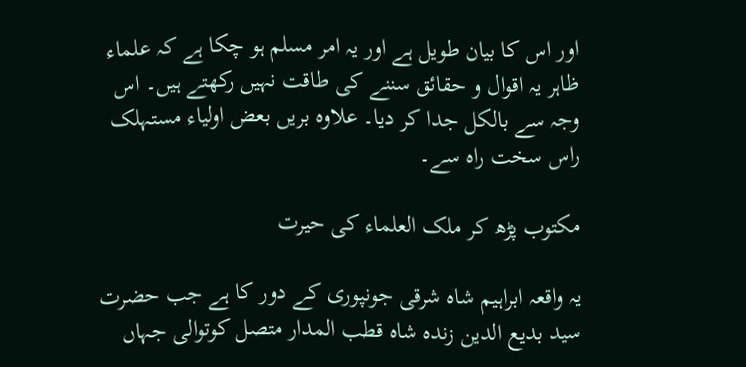اور اس کا بیان طویل ہے اور یہ امر مسلم ہو چکا ہے کہ علماء ظاہر یہ اقوال و حقائق سننے کی طاقت نہیں رکھتے ہیں۔ اس وجہ سے بالکل جدا کر دیا۔ علاوہ بریں بعض اولیاء مستہلک راس سخت راہ سے۔

مکتوب پڑھ کر ملک العلماء کی حیرت

یہ واقعہ ابراہیم شاہ شرقی جونپوری کے دور کا ہے جب حضرت سید بدیع الدین زندہ شاہ قطب المدار متصل کوتوالی جہاں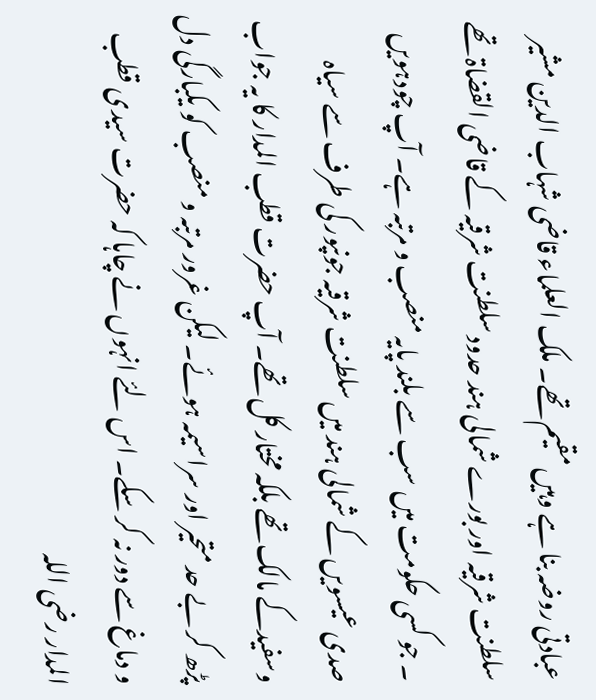عبادتی روضہ بنا ہے وہیں مقیم تھے۔ ملک العلماء قاضی شہاب الدین مشیر سلطنت شرقیہ اور بورے شمالی ہند حدود سلطنت شرقیہ کے قاضی القضاۃ تھے ۔ جو کسی حکومت میں سب سے بلند پایہ منصب و مرتبہ ہے۔ آپ چودہویں صدی عیسویں کے شمالی ہند میں سلطنت شرقیہ جونپور کی طرف سے سیاہ وسفیدکے مالک تھے بلکہ مختار کل تھے۔ آپ حضرت قطب المدار کا یہ جواب پڑھ کر بے حد متحیر اور سراسیمہ ہوئے۔ لیکن غرور مرتبہ و منصب کو یکبارگی دل و دماغ سے دور نہ کر سکے۔ اس لئے انہوں نے چاہا کہ حضرت سیدی قطب المدار رضی اللہ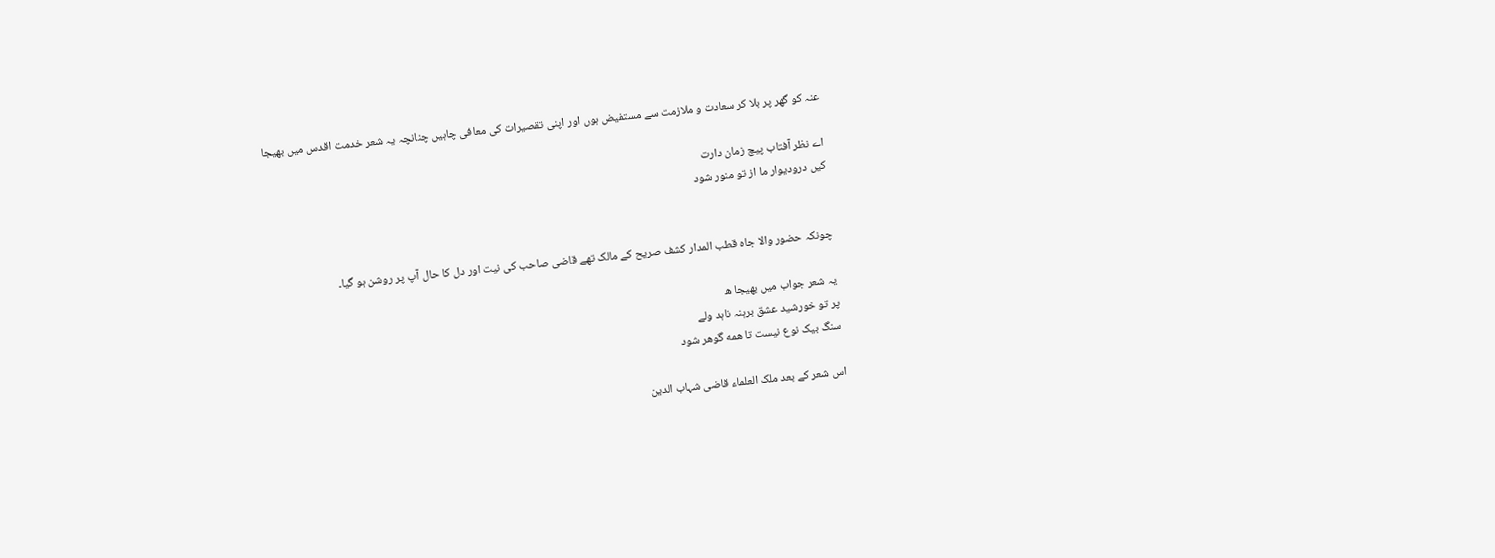عنہ کو گھر پر بلا کر سعادت و ملازمت سے مستفیض ہوں اور اپنی تقصیرات کی معافی چاہیں چنانچہ یہ شعر خدمت اقدس میں بھیجا

اے نظر آفتاب پیچ زمان دارت
کیں درودیوار ما از تو منور شود


چونکہ حضور والا جاہ قطب المدار کشف صریح کے مالک تھے قاضی صاحب کی نیت اور دل کا حال آپ پر روشن ہو گیا۔

یہ شعر جواب میں بھیجا ه
پر تو خورشید عشق برہنہ ناہد ولے
سنگ بیک نوع نیست تا همه گوهر شود

اس شعر کے بعد ملک العلماء قاضی شہاب الدین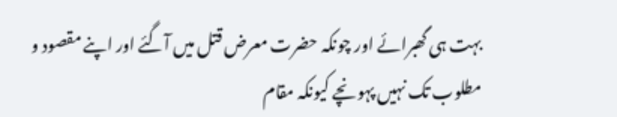بہت ہی گھبرائے اور چونکہ حضرت معرض قتل میں آگئے اور اپنے مقصود و مطلوب تک نہیں پہونچے کیونکہ مقام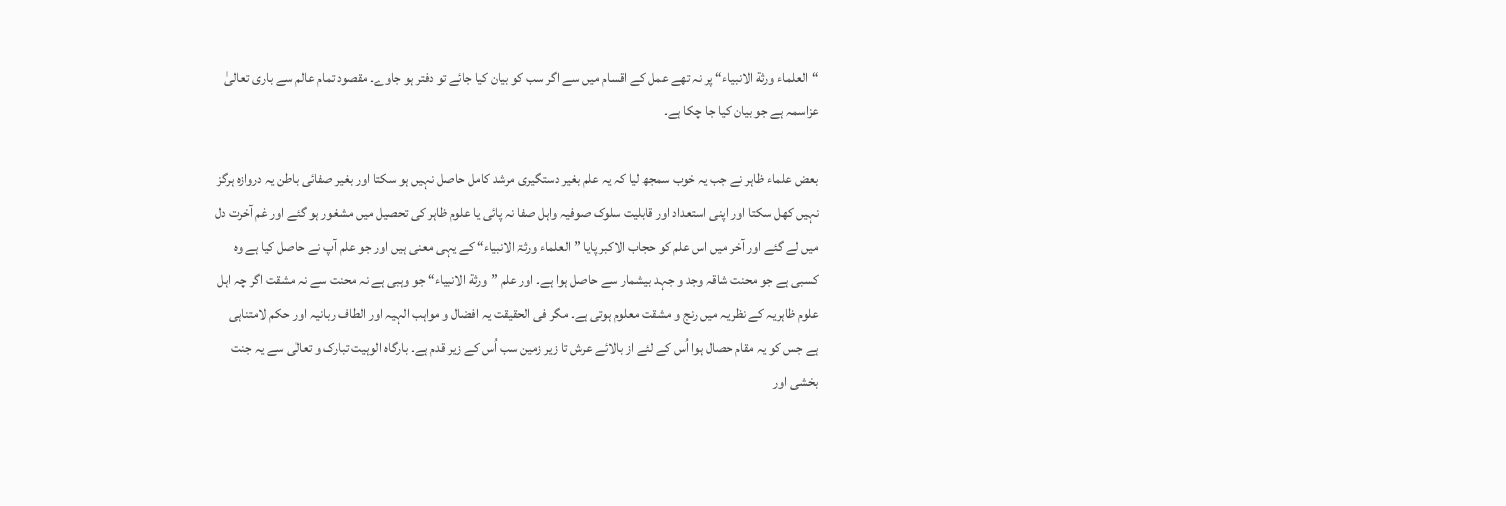“العلماء ورثة الانبیاء“ پر نہ تھے عمل کے اقسام میں سے اگر سب کو بیان کیا جائے تو دفتر ہو جاوے۔ مقصود تمام عالم سے باری تعالیٰ عزاسمہ ہے جو بیان کیا جا چکا ہے۔

بعض علماء ظاہر نے جب یہ خوب سمجھ لیا کہ یہ علم بغیر دستگیری مرشد کامل حاصل نہیں ہو سکتا اور بغیر صفائی باطن یہ دروازہ ہرگز نہیں کھل سکتا اور اپنی استعداد اور قابلیت سلوک صوفیہ واہل صفا نہ پائی یا علوم ظاہر کی تحصیل میں مشغور ہو گئے اور غم آخرت دل میں لے گئے اور آخر میں اس علم کو حجاب الاکبر پایا ”العلماء ورثۃ الانبیاء“ کے یہی معنی ہیں اور جو علم آپ نے حاصل کیا ہے وہ کسبی ہے جو محنت شاقہ وجد و جہد بیشمار سے حاصل ہوا ہے۔ اور علم ”ورثة الانبیاء“ جو وہبی ہے نہ محنت سے نہ مشقت اگر چہ اہل علوم ظاہریہ کے نظریہ میں رنج و مشقت معلوم ہوتی ہے۔ مگر فی الحقیقت یہ افضال و مواہب الہیہ اور الطاف ربانیہ اور حکم لامتناہی ہے جس کو یہ مقام حصال ہوا اُس کے لئے از بالائے عرش تا زیر زمین سب اُس کے زیر قدم ہے۔ بارگاہ الوہیت تبارک و تعالٰی سے یہ جنت بخشی اور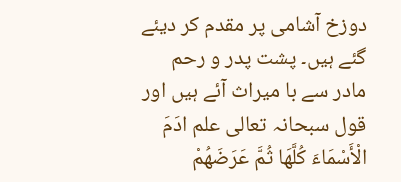دوزخ آشامی پر مقدم کر دیئے گئے ہیں۔ پشت پدر و رحم مادر سے با میراث آئے ہیں اور قول سبحانہ تعالی علم ادَمَ الْأَسْمَاءَ كُلَّهَا ثُمَّ عَرَضَهُمْ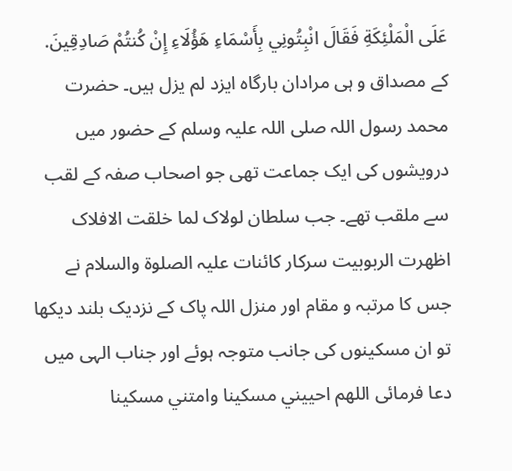عَلَى الْمَلْئِكَةِ فَقَالَ انْبِتُونِي بِأَسْمَاءِ هَؤُلَاءِ إِنْ كُنتُمْ صَادِقِينَ. کے مصداق و ہی مرادان بارگاه ایزد لم یزل ہیں۔ حضرت محمد رسول اللہ صلی اللہ علیہ وسلم کے حضور میں درویشوں کی ایک جماعت تھی جو اصحاب صفہ کے لقب سے ملقب تھے۔ جب سلطان لولاک لما خلقت الافلاک اظهرت الربوبيت سرکار کائنات علیہ الصلوة والسلام نے جس کا مرتبہ و مقام اور منزل اللہ پاک کے نزدیک بلند دیکھا تو ان مسکینوں کی جانب متوجہ ہوئے اور جناب الہی میں دعا فرمائی اللهم احييني مسكينا وامتني مسكينا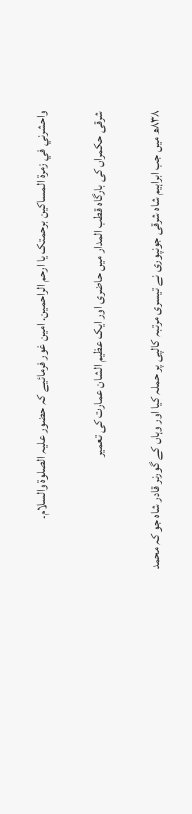واحشرني في زمرة المساکین برحمتک یا ارحم الراحمين. امین غور فرمائیے کہ حضور علیہ الصلوۃ والسلام۔

شرقی حکمراں کی بارگاہ قطب المدار میں حاضری اور ایک عظیم الشان عمارت کی تعمیر

۸۳۸ھ میں جب ابراہیم شاہ شرقی جونپوری نے تیسری مرتبہ کالپی پر حملہ کیا اور وہاں کے گورنر قادر شاہ جو کہ محمد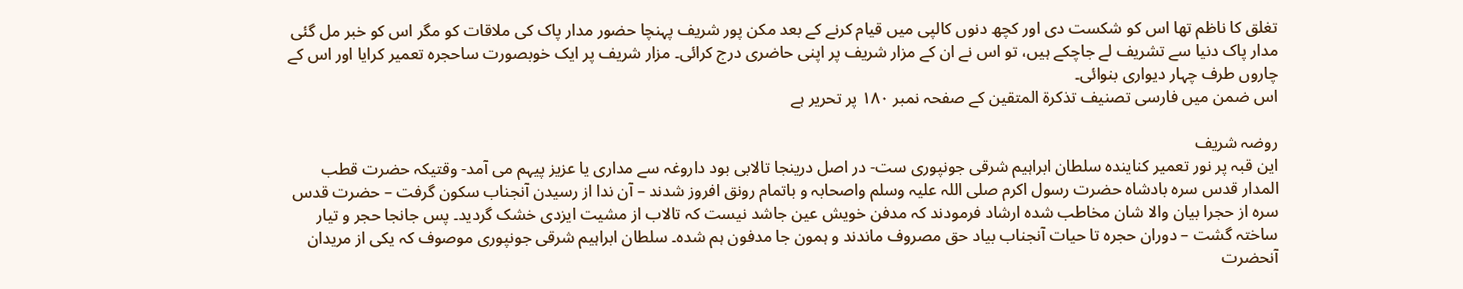تغلق کا ناظم تھا اس کو شکست دی اور کچھ دنوں کالپی میں قیام کرنے کے بعد مکن پور شریف پہنچا حضور مدار پاک کی ملاقات کو مگر اس کو خبر مل گئی مدار پاک دنیا سے تشریف لے جاچکے ہیں، تو اس نے ان کے مزار شریف پر اپنی حاضری درج کرائی۔ مزار شریف پر ایک خوبصورت ساحجرہ تعمیر کرایا اور اس کے چاروں طرف چہار دیواری بنوائی۔
اس ضمن میں فارسی تصنیف تذکرۃ المتقین کے صفحہ نمبر ۱۸۰ پر تحریر ہے

روضہ شریف
این قبہ پر نور تعمیر کنایندہ سلطان ابراہیم شرقی جونپوری ست- در اصل درینجا تالابی بود داروغہ سے مداری یا عزیز پیہم می آمد- وقتیکہ حضرت قطب المدار قدس سرہ بادشاہ حضرت رسول اکرم صلی اللہ علیہ وسلم واصحابہ و باتمام رونق افروز شدند – آن ندا از رسیدن آنجناب سکون گرفت – حضرت قدس سره از حجرا بیان والا شان مخاطب شده ارشاد فرمودند کہ مدفن خویش عین جاشد نیست کہ تالاب از مشیت ایزدی خشک گردید۔ پس جانجا حجر و تیار ساختہ گشت – دوران حجره تا حیات آنجناب بیاد حق مصروف ماندند و ہمون جا مدفون ہم شدہ۔ سلطان ابراہیم شرقی جونپوری موصوف کہ یکی از مریدان آنحضرت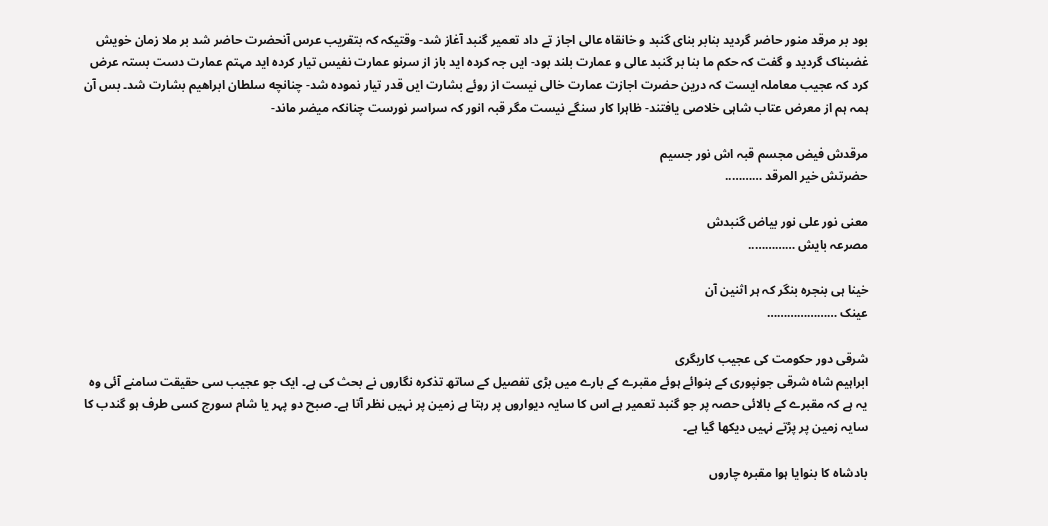بود بر مرقد منور حاضر گردید بنابر بنای گنبد و خانقاه عالی اجاز تے داد تعمیر گنبد آغاز شد- وقتیکہ کہ بتقریب عرس آنحضرت حاضر شد بر ملا زمان خویش غضبناک گردید و گفت کہ حکم ما بنا بر گنبد عالی و عمارت بلند بود- ایں جہ کرده اید باز از سرنو عمارت نفیس تیار کرده اید مہتم عمارت دست بستہ عرض کرد کہ عجیب معاملہ ایست کہ درین حضرت اجازت عمارت خالی نیست از روئے بشارت ایں قدر تیار نموده شد- چنانچه سلطان ابراهیم بشارت شد۔ بس آن ہمہ ہم از معرض عتاب شاہی خلاصی یافتند- ظاہرا کار سنگے نیست مگر قبہ انور کہ سراسر نورست چنانکہ میضر ماند-

مرقدش فیض مجسم قبہ اش نور جسیم
حضرتش خير المرقد ………..

معنی نور علی نور بیاض گنبدش
مصرعہ بایش …………..

خینا ہی بنجره بنگر کہ ہر اثنین آن
عینک …………………

شرقی دور حکومت کی عجیب کاریگری
ابراہیم شاہ شرقی جونپوری کے بنوائے ہوئے مقبرے کے بارے میں بڑی تفصیل کے ساتھ تذکرہ نگاروں نے بحث کی ہے۔ ایک جو عجیب سی حقیقت سامنے آئی وہ یہ ہے کہ مقبرے کے بالائی حصہ پر جو گنبد تعمیر ہے اس کا سایہ دیواروں پر رہتا ہے زمین پر نہیں نظر آتا ہے۔ صبح دو پہر یا شام سورج کسی طرف ہو گندب کا سایہ زمین پر پڑتے نہیں دیکھا گیا ہے۔

بادشاہ کا بنوایا ہوا مقبرہ چاروں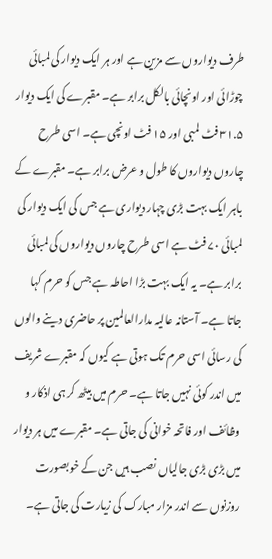طرف دیواروں سے مزین ہے اور ہر ایک دیوار کی لمبائی چوڑائی اور اونچائی بالکل برابر ہے۔ مقبرے کی ایک دیوار ۳۱.۵ فٹ لمبی اور ۱۵ فٹ اونچی ہے۔ اسی طرح چاروں دیواروں کا طول و عرض برابر ہے۔ مقبرے کے باہر ایک بہت بڑی چہار دیواری ہے جس کی ایک دیوار کی لمبائی ۷۰ فٹ ہے اسی طرح چاروں دیواروں کی لمبائی برابر ہے۔ یہ ایک بہت بڑا احاطہ ہے جس کو حرم کہا جاتا ہے۔ آستانہ عالیہ مدارالعالمین پر حاضری دینے والوں کی رسائی اسی حرم تک ہوتی ہے کیوں کہ مقبرے شریف میں اندر کوئی نہیں جاتا ہے۔ حرم میں بیٹھ کر ہی اذکار و وظائف اور فاتحہ خوانی کی جاتی ہے۔ مقبرے میں ہر دیوار میں بڑی بڑی جالیاں نصب ہیں جن کے خوبصورت روزنوں سے اندر مزار مبارک کی زیارت کی جاتی ہے۔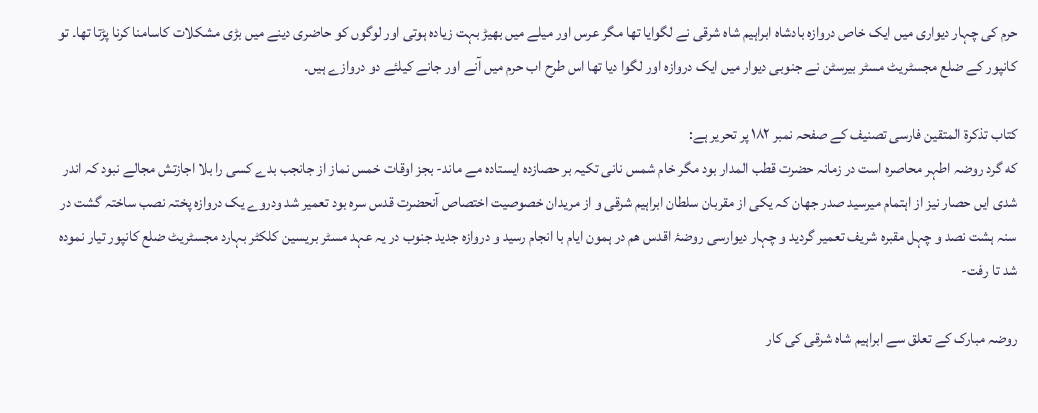حرم کی چہار دیواری میں ایک خاص دروازہ بادشاہ ابراہیم شاہ شرقی نے لگوایا تھا مگر عرس اور میلے میں بھیڑ بہت زیادہ ہوتی اور لوگوں کو حاضری دینے میں بڑی مشکلات کاسامنا کرنا پڑتا تھا۔ تو کانپور کے ضلع مجسٹریٹ مسٹر بیرسٹن نے جنوبی دیوار میں ایک دروازہ اور لگوا دیا تھا اس طرح اب حرم میں آنے اور جانے کیلئے دو دروازے ہیں۔

كتاب تذكرة المتقین فارسی تصنیف کے صفحہ نمبر ۱۸۲ پر تحریر ہے:
که گرد روضہ اطہر محاصره است در زمانہ حضرت قطب المدار بود مگر خام شمس نانی تکیہ بر حصازده ایستاده مے ماند- بجز اوقات خمس نماز از جانجب بدے کسی را بلا اجازتش مجالے نبود کہ اندر شدی ایں حصار نیز از اہتمام میرسید صدر جهان کہ یکی از مقربان سلطان ابراہیم شرقی و از مریدان خصوصیت اختصاص آنحضرت قدس سره بود تعمیر شد ودروے یک دروازه پختہ نصب ساختہ گشت در سنہ ہشت نصد و چہل مقبره شریف تعمیر گردید و چہار دیوارسی روضۂ اقدس هم در ہمون ایام با انجام رسید و دروازه جدید جنوب در یہ عہد مسٹر بریسین کلکٹر بہارد مجسٹریٹ ضلع کانپور تیار نموده شد تا رفت-

روضہ مبارک کے تعلق سے ابراہیم شاہ شرقی کی کار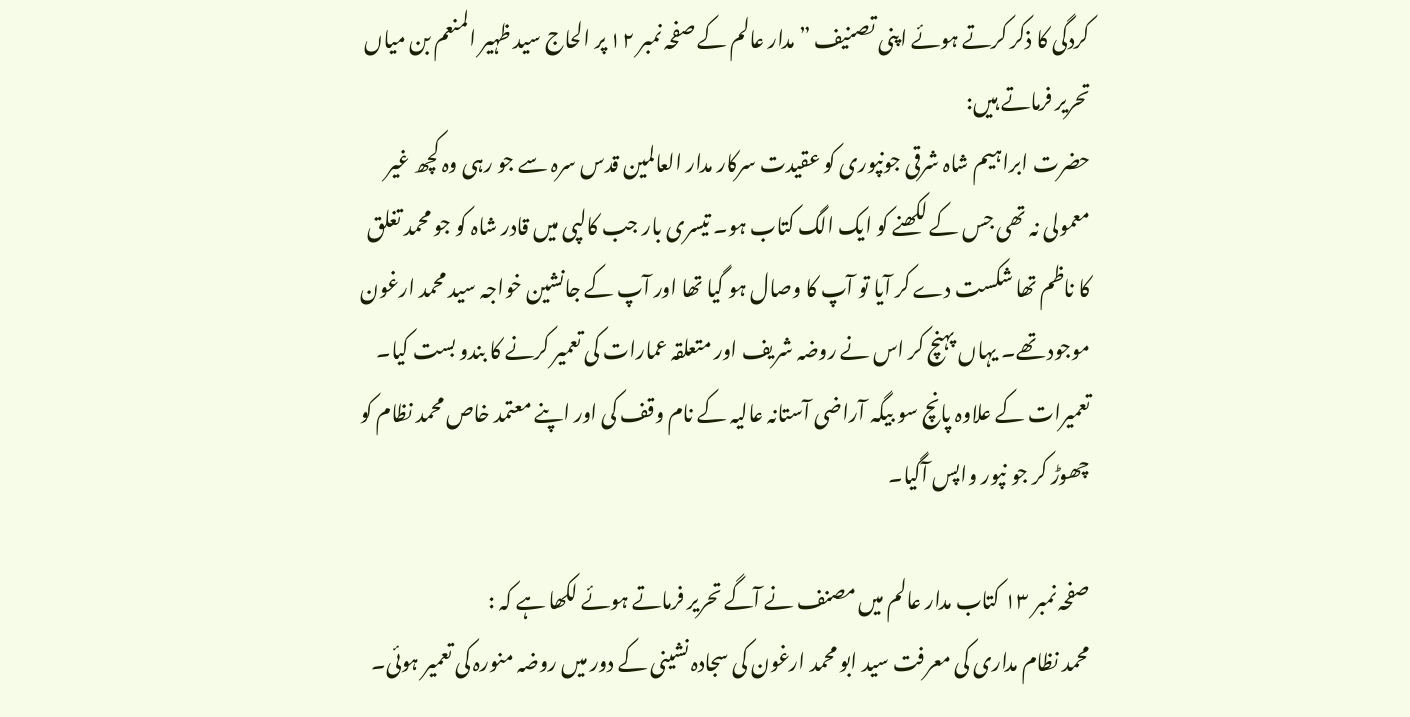کردگی کا ذکر کرتے ہوئے اپنی تصنیف ” مدار عالم کے صفحہ نمبر ۱۲ پر الحاج سید ظہیر المنعم بن میاں تحریر فرماتے ہیں:
حضرت ابراہیم شاہ شرقی جونپوری کو عقیدت سرکار مدار العالمین قدس سرہ سے جو رہی وہ کچھ غیر معمولی نہ تھی جس کے لکھنے کو ایک الگ کتاب ہو۔ تیسری بار جب کالپی میں قادر شاہ کو جو محمد تغلق کا ناظم تھا شکست دے کر آیا تو آپ کا وصال ہو گیا تھا اور آپ کے جانشین خواجہ سید محمد ارغون موجود تھے۔ یہاں پہنچ کر اس نے روضہ شریف اور متعلقہ عمارات کی تعمیر کرنے کا بندو بست کیا۔ تعمیرات کے علاوہ پانچ سو بیگہ آراضی آستانہ عالیہ کے نام وقف کی اور اپنے معتمد خاص محمد نظام کو چھوڑ کر جو نپور واپس آگیا۔

صفحہ نمبر ۱۳ کتاب مدار عالم میں مصنف نے آگے تحریر فرماتے ہوئے لکھا ہے کہ :
محمد نظام مداری کی معرفت سید ابو محمد ارغون کی سجادہ نشینی کے دور میں روضہ منورہ کی تعمیر ہوئی۔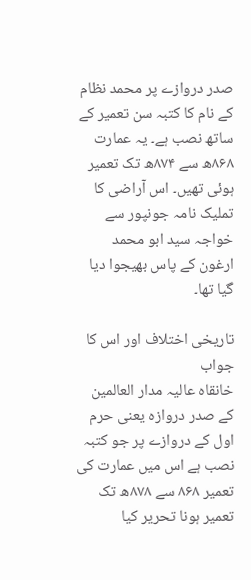صدر دروازے پر محمد نظام کے نام کا کتبہ سن تعمیر کے ساتھ نصب ہے۔ یہ عمارت ۸۶۸ھ سے ۸۷۴ھ تک تعمیر ہوئی تھیں۔ اس آراضی کا تملیک نامہ جونپور سے خواجہ سید ابو محمد ارغون کے پاس بھیجوا دیا گیا تھا۔

تاریخی اختلاف اور اس کا جواب
خانقاہ عالیہ مدار العالمین کے صدر دروازہ یعنی حرم اول کے دروازے پر جو کتبہ نصب ہے اس میں عمارت کی تعمیر ۸۶۸ سے ۸۷۸ھ تک تعمیر ہونا تحریر کیا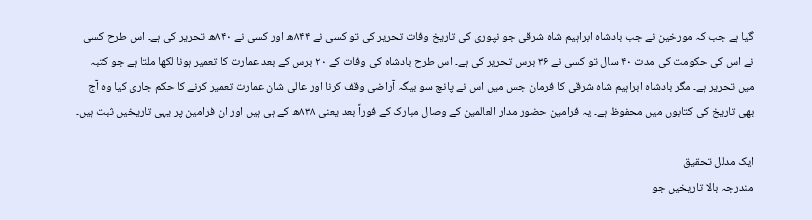گیا ہے جب کہ مورخین نے جب بادشاہ ابراہیم شاہ شرقی جو نپوری کی تاریخ وفات تحریر کی تو کسی نے ۸۴۴ھ اور کسی نے ۸۴۰ھ تحریر کی ہے۔ اس طرح کسی نے اس کی حکومت کی مدت ۴۰ سال تو کسی نے ۳۶ برس تحریر کی ہے۔ اس طرح بادشاہ کی وفات کے ۲۰ برس کے بعد عمارت کا تعمیر ہونا لکھا ملتا ہے جو کتبہ میں تحریر ہے۔ مگر بادشاہ ابراہیم شاہ شرقی کا فرمان جس میں اس نے پانچ سو بیگہ آراضی وقف کرنا اور عالی شان عمارت تعمیر کرنے کا حکم جاری کیا وہ آج بھی تاریخ کی کتابوں میں محفوظ ہے۔ یہ فرامین حضور مدار العالمین کے وصال مبارک کے فوراً بعد یعنی ۸۳۸ھ کے ہی ہیں اور ان فرامین پر یہی تاریخیں ثبت ہیں۔

ایک مدلل تحقیق
مندرجہ بالا تاریخیں جو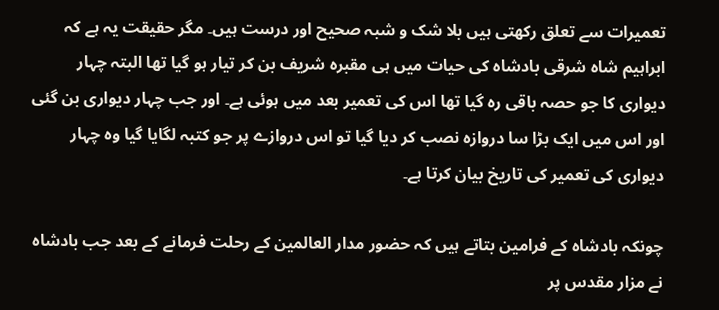تعمیرات سے تعلق رکھتی ہیں بلا شک و شبہ صحیح اور درست ہیں۔ مگر حقیقت یہ ہے کہ ابراہیم شاہ شرقی بادشاہ کی حیات میں ہی مقبرہ شریف بن کر تیار ہو گیا تھا البتہ چہار دیواری کا جو حصہ باقی رہ گیا تھا اس کی تعمیر بعد میں ہوئی ہے۔ اور جب چہار دیواری بن گئی اور اس میں ایک بڑا سا دروازہ نصب کر دیا گیا تو اس دروازے پر جو کتبہ لگایا گیا وہ چہار دیواری کی تعمیر کی تاریخ بیان کرتا ہے۔

چونکہ بادشاہ کے فرامین بتاتے ہیں کہ حضور مدار العالمین کے رحلت فرمانے کے بعد جب بادشاہ نے مزار مقدس پر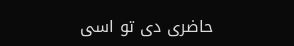حاضری دی تو اسی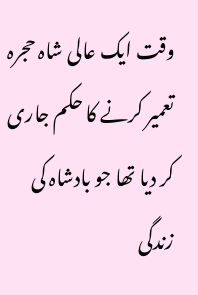وقت ایک عالی شاہ حجرہ تعمیر کرنے کا حکم جاری کر دیا تھا جو بادشاہ کی زندگی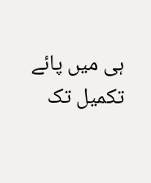ہی میں پائے تکمیل تک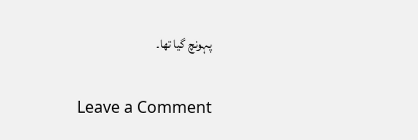پہونچ گیا تھا۔

Leave a Comment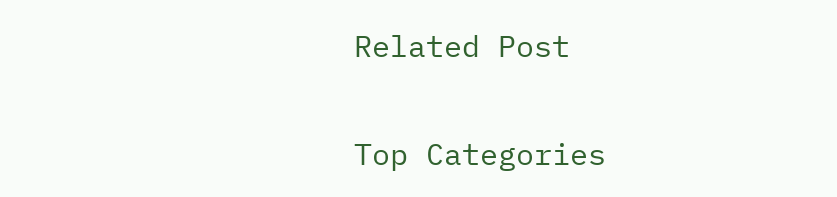Related Post

Top Categories